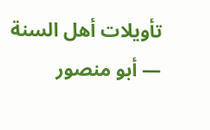تأويلات أهل السنة — أبو منصور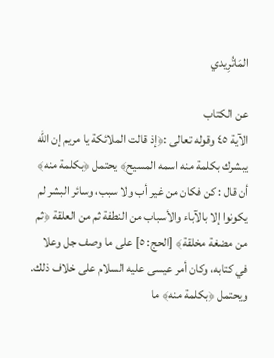المَاتُرِيدي

عن الكتاب
الآية ٤٥ وقوله تعالى :﴿إذ قالت الملائكة يا مريم إن الله يبشرك بكلمة منه اسمه المسيح﴾ يحتمل ﴿بكلمة منه﴾ أن قال : كن فكان من غير أب ولا سبب، وسائر البشر لم يكونوا إلا بالآباء والأسباب من النطفة ثم من العلقة ﴿ثم من مضغة مخلقة﴾ [الحج: ٥] على ما وصف جل وعلا في كتابه، وكان أمر عيسى عليه السلام على خلاف ذلك. ويحتمل ﴿بكلمة منه﴾ ما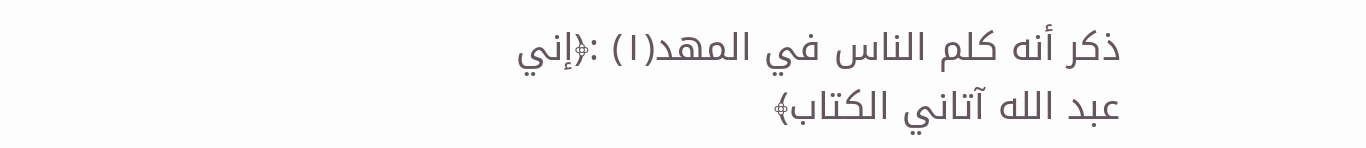ذكر أنه كلم الناس في المهد(١) :﴿إني عبد الله آتاني الكتاب﴾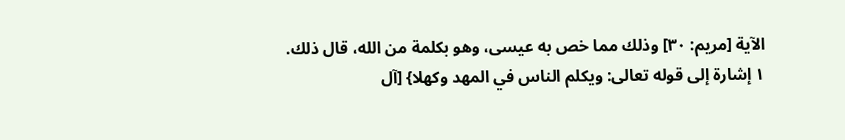الآية [مريم: ٣٠] وذلك مما خص به عيسى، وهو بكلمة من الله، قال ذلك.
١ إشارة إلى قوله تعالى: ويكلم الناس في المهد وكهلا} [آل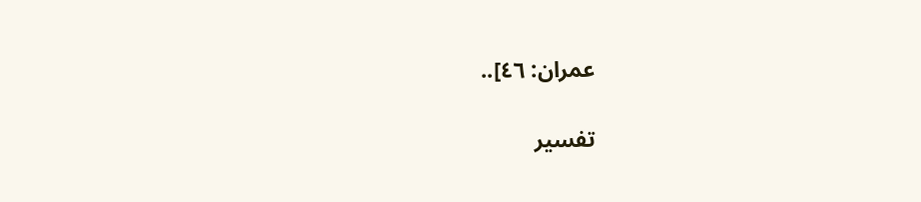عمران: ٤٦]..

تفسير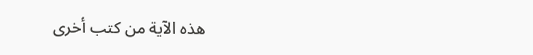هذه الآية من كتب أخرى